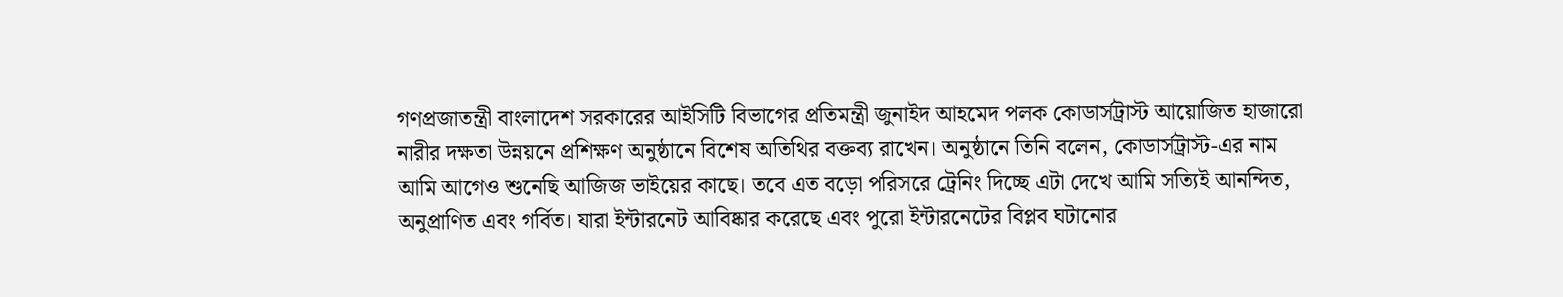গণপ্রজাতন্ত্রী বাংলাদেশ সরকারের আইসিটি বিভাগের প্রতিমন্ত্রী জুনাইদ আহমেদ পলক কোডার্সট্রাস্ট আয়োজিত হাজারো নারীর দক্ষতা উন্নয়নে প্রশিক্ষণ অনুষ্ঠানে বিশেষ অতিথির বক্তব্য রাখেন। অনুষ্ঠানে তিনি বলেন, কোডার্সট্রাস্ট-এর নাম আমি আগেও শুনেছি আজিজ ভাইয়ের কাছে। তবে এত বড়ো পরিসরে ট্রেনিং দিচ্ছে এটা দেখে আমি সত্যিই আনন্দিত, অনুপ্রাণিত এবং গর্বিত। যারা ইন্টারনেট আবিষ্কার করেছে এবং পুরো ইন্টারনেটের বিপ্লব ঘটানোর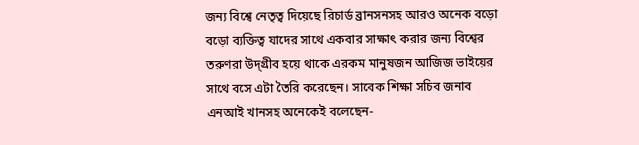জন্য বিশ্বে নেতৃত্ব দিয়েছে রিচার্ড ব্রানসনসহ আরও অনেক বড়ো বড়ো ব্যক্তিত্ব যাদের সাথে একবার সাক্ষাৎ করার জন্য বিশ্বের তরুণরা উদ্গ্রীব হয়ে থাকে এরকম মানুষজন আজিজ ভাইয়ের সাথে বসে এটা তৈরি করেছেন। সাবেক শিক্ষা সচিব জনাব এনআই খানসহ অনেকেই বলেছেন-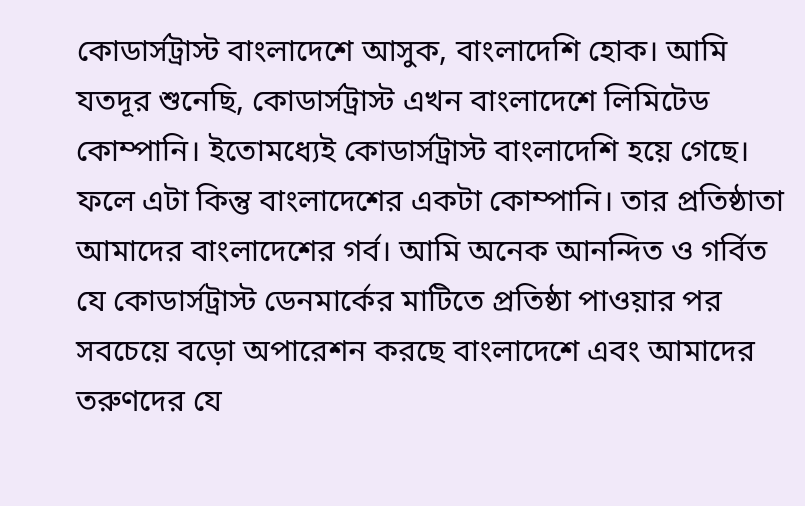কোডার্সট্রাস্ট বাংলাদেশে আসুক, বাংলাদেশি হোক। আমি যতদূর শুনেছি, কোডার্সট্রাস্ট এখন বাংলাদেশে লিমিটেড কোম্পানি। ইতোমধ্যেই কোডার্সট্রাস্ট বাংলাদেশি হয়ে গেছে। ফলে এটা কিন্তু বাংলাদেশের একটা কোম্পানি। তার প্রতিষ্ঠাতা আমাদের বাংলাদেশের গর্ব। আমি অনেক আনন্দিত ও গর্বিত যে কোডার্সট্রাস্ট ডেনমার্কের মাটিতে প্রতিষ্ঠা পাওয়ার পর সবচেয়ে বড়ো অপারেশন করছে বাংলাদেশে এবং আমাদের তরুণদের যে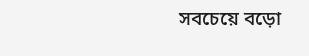সবচেয়ে বড়ো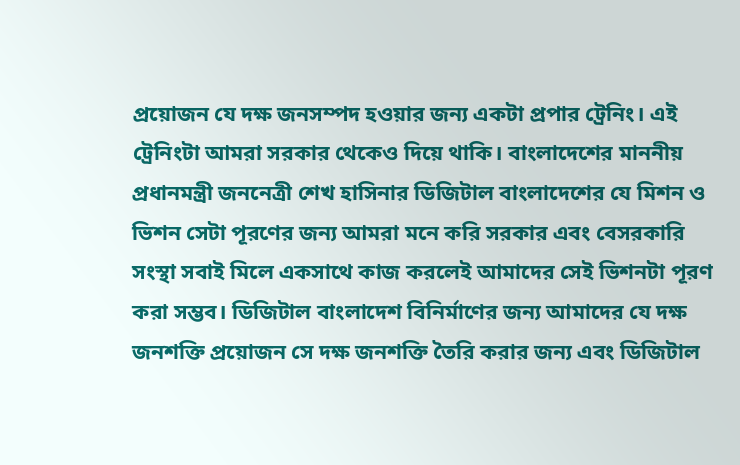প্রয়োজন যে দক্ষ জনসম্পদ হওয়ার জন্য একটা প্রপার ট্রেনিং। এই ট্রেনিংটা আমরা সরকার থেকেও দিয়ে থাকি। বাংলাদেশের মাননীয় প্রধানমন্ত্রী জননেত্রী শেখ হাসিনার ডিজিটাল বাংলাদেশের যে মিশন ও ভিশন সেটা পূরণের জন্য আমরা মনে করি সরকার এবং বেসরকারি সংস্থা সবাই মিলে একসাথে কাজ করলেই আমাদের সেই ভিশনটা পূরণ করা সম্ভব। ডিজিটাল বাংলাদেশ বিনির্মাণের জন্য আমাদের যে দক্ষ জনশক্তি প্রয়োজন সে দক্ষ জনশক্তি তৈরি করার জন্য এবং ডিজিটাল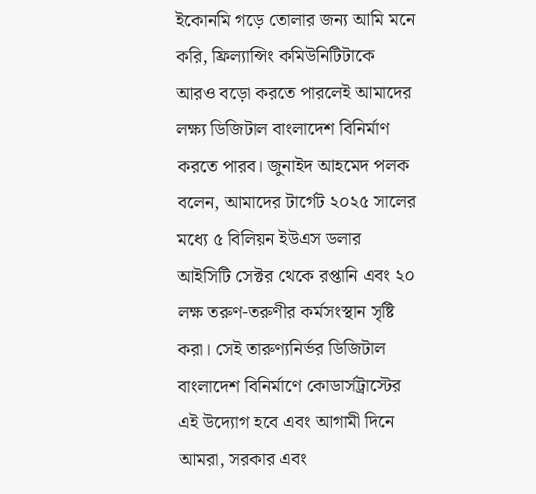ইকোনমি গড়ে তোলার জন্য আমি মনে করি, ফ্রিল্যান্সিং কমিউনিটিটাকে আরও বড়ো করতে পারলেই আমাদের লক্ষ্য ডিজিটাল বাংলাদেশ বিনির্মাণ করতে পারব। জুনাইদ আহমেদ পলক বলেন, আমাদের টার্গেট ২০২৫ সালের মধ্যে ৫ বিলিয়ন ইউএস ডলার আইসিটি সেক্টর থেকে রপ্তানি এবং ২০ লক্ষ তরুণ-তরুণীর কর্মসংস্থান সৃষ্টি করা। সেই তারুণ্যনির্ভর ডিজিটাল বাংলাদেশ বিনির্মাণে কোডার্সট্রাস্টের এই উদ্যোগ হবে এবং আগামী দিনে আমরা, সরকার এবং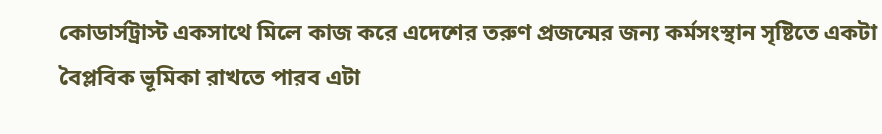কোডার্সট্রাস্ট একসাথে মিলে কাজ করে এদেশের তরুণ প্রজন্মের জন্য কর্মসংস্থান সৃষ্টিতে একটা বৈপ্লবিক ভূমিকা রাখতে পারব এটা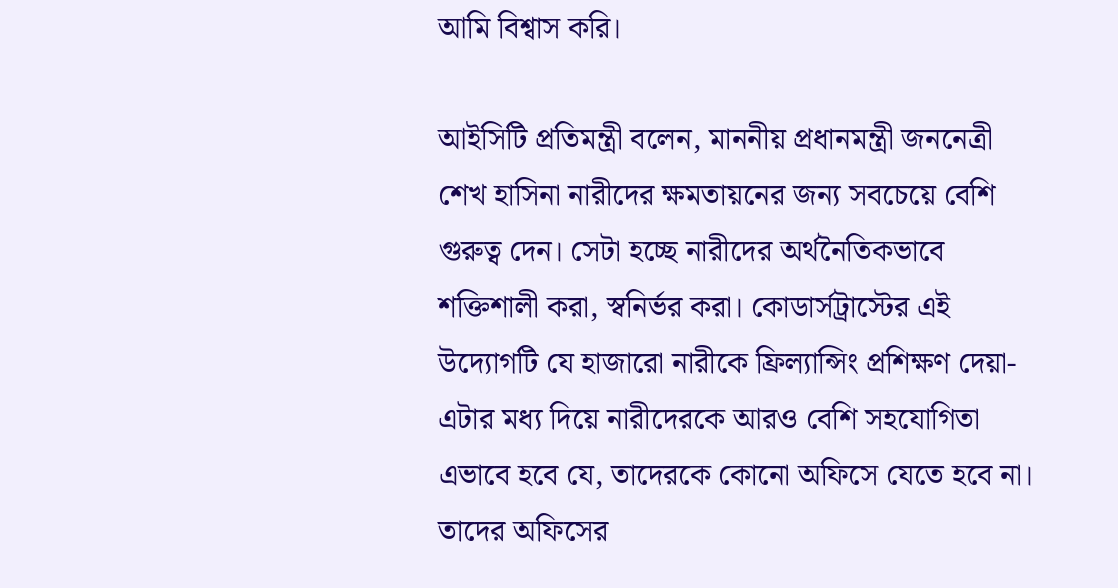আমি বিশ্বাস করি।

আইসিটি প্রতিমন্ত্রী বলেন, মাননীয় প্রধানমন্ত্রী জননেত্রী শেখ হাসিনা নারীদের ক্ষমতায়নের জন্য সবচেয়ে বেশি গুরুত্ব দেন। সেটা হচ্ছে নারীদের অর্থনৈতিকভাবে শক্তিশালী করা, স্বনির্ভর করা। কোডার্সট্রাস্টের এই উদ্যোগটি যে হাজারো নারীকে ফ্রিল্যান্সিং প্রশিক্ষণ দেয়া- এটার মধ্য দিয়ে নারীদেরকে আরও বেশি সহযোগিতা এভাবে হবে যে, তাদেরকে কোনো অফিসে যেতে হবে না। তাদের অফিসের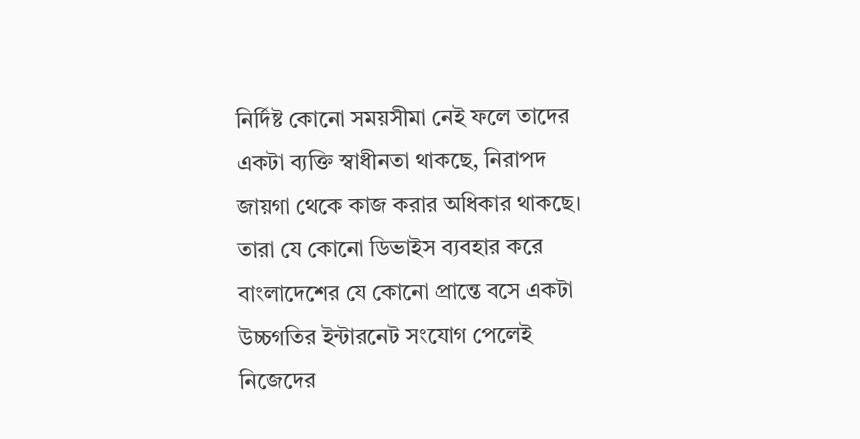নির্দিষ্ট কোনো সময়সীমা নেই ফলে তাদের একটা ব্যক্তি স্বাধীনতা থাকছে, নিরাপদ জায়গা থেকে কাজ করার অধিকার থাকছে। তারা যে কোনো ডিভাইস ব্যবহার করে বাংলাদেশের যে কোনো প্রান্তে বসে একটা উচ্চগতির ইন্টারনেট সংযোগ পেলেই নিজেদের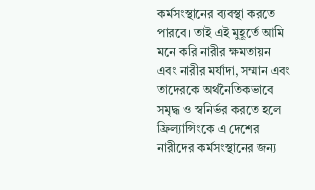কর্মসংস্থানের ব্যবস্থা করতে পারবে। তাই এই মুহূর্তে আমি মনে করি নারীর ক্ষমতায়ন এবং নারীর মর্যাদা, সম্মান এবং তাদেরকে অর্থনৈতিকভাবে সমৃদ্ধ ও স্বনির্ভর করতে হলে ফ্রিল্যান্সিংকে এ দেশের নারীদের কর্মসংস্থানের জন্য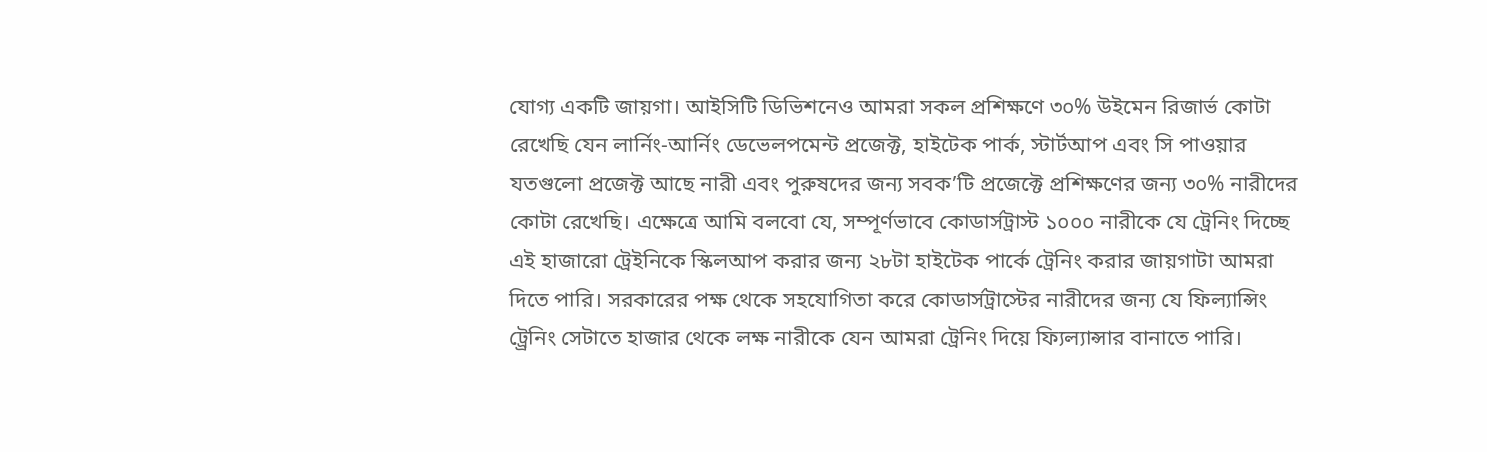যোগ্য একটি জায়গা। আইসিটি ডিভিশনেও আমরা সকল প্রশিক্ষণে ৩০% উইমেন রিজার্ভ কোটা রেখেছি যেন লার্নিং-আর্নিং ডেভেলপমেন্ট প্রজেক্ট, হাইটেক পার্ক, স্টার্টআপ এবং সি পাওয়ার যতগুলো প্রজেক্ট আছে নারী এবং পুরুষদের জন্য সবক’টি প্রজেক্টে প্রশিক্ষণের জন্য ৩০% নারীদের কোটা রেখেছি। এক্ষেত্রে আমি বলবো যে, সম্পূর্ণভাবে কোডার্সট্রাস্ট ১০০০ নারীকে যে ট্রেনিং দিচ্ছে এই হাজারো ট্রেইনিকে স্কিলআপ করার জন্য ২৮টা হাইটেক পার্কে ট্রেনিং করার জায়গাটা আমরা দিতে পারি। সরকারের পক্ষ থেকে সহযোগিতা করে কোডার্সট্রাস্টের নারীদের জন্য যে ফিল্যান্সিং ট্র্রেনিং সেটাতে হাজার থেকে লক্ষ নারীকে যেন আমরা ট্রেনিং দিয়ে ফ্যিল্যান্সার বানাতে পারি।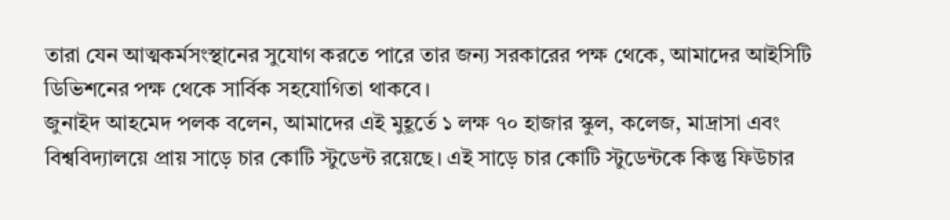তারা যেন আত্মকর্মসংস্থানের সুযোগ করতে পারে তার জন্য সরকারের পক্ষ থেকে, আমাদের আইসিটি ডিভিশনের পক্ষ থেকে সার্বিক সহযোগিতা থাকবে।
জুনাইদ আহমেদ পলক বলেন, আমাদের এই মুহূর্তে ১ লক্ষ ৭০ হাজার স্কুল, কলেজ, মাদ্রাসা এবং বিশ্ববিদ্যালয়ে প্রায় সাড়ে চার কোটি স্টুডেন্ট রয়েছে। এই সাড়ে চার কোটি স্টুডেন্টকে কিন্তু ফিউচার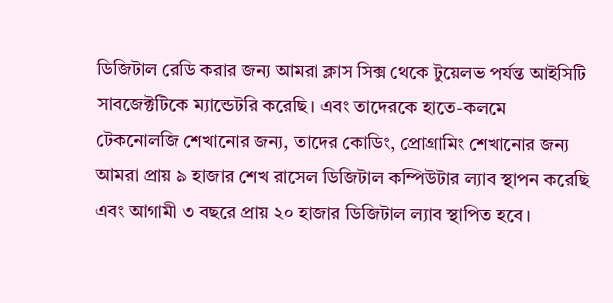ডিজিটাল রেডি করার জন্য আমরা ক্লাস সিক্স থেকে টুয়েলভ পর্যন্ত আইসিটি সাবজেক্টটিকে ম্যান্ডেটরি করেছি। এবং তাদেরকে হাতে-কলমে টেকনোলজি শেখানোর জন্য, তাদের কোডিং, প্রোগ্রামিং শেখানোর জন্য আমরা প্রায় ৯ হাজার শেখ রাসেল ডিজিটাল কম্পিউটার ল্যাব স্থাপন করেছি এবং আগামী ৩ বছরে প্রায় ২০ হাজার ডিজিটাল ল্যাব স্থাপিত হবে।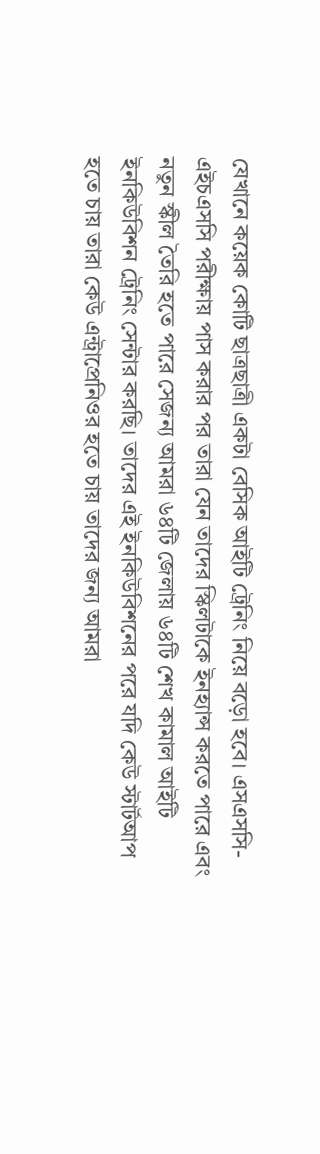যেখানে কয়েক কোটি ছাত্রছাত্রী একটা বেসিক আইটি ট্রেনিং নিয়ে বড়ো হবে। এসএসসি-এইচএসসি পরীক্ষায় পাস করার পর তারা যেন তাদের স্কিলটাকে ইনহ্যান্স করতে পারে এবং নতুন স্কীল তৈরি হতে পারে সেজন্য আমরা ৬৪টি জেলায় ৬৪টি শেখ কামাল আইটি ইনকিউবিশন ট্রেনিং সেন্টার করছি। তাদের এই ইনকিউবিশনের পরে যদি কেউ স্টার্টআপ হতে চায় তারা কেউ এন্ট্রাপ্রেনিওর হতে চায় তাদের জন্য আমরা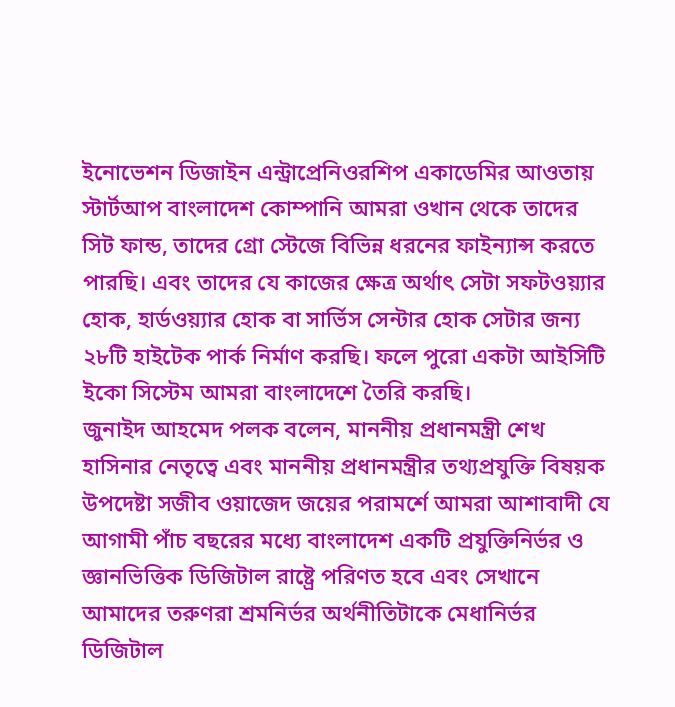ইনোভেশন ডিজাইন এন্ট্রাপ্রেনিওরশিপ একাডেমির আওতায় স্টার্টআপ বাংলাদেশ কোম্পানি আমরা ওখান থেকে তাদের সিট ফান্ড, তাদের গ্রো স্টেজে বিভিন্ন ধরনের ফাইন্যান্স করতে পারছি। এবং তাদের যে কাজের ক্ষেত্র অর্থাৎ সেটা সফটওয়্যার হোক, হার্ডওয়্যার হোক বা সার্ভিস সেন্টার হোক সেটার জন্য ২৮টি হাইটেক পার্ক নির্মাণ করছি। ফলে পুরো একটা আইসিটি ইকো সিস্টেম আমরা বাংলাদেশে তৈরি করছি।
জুনাইদ আহমেদ পলক বলেন, মাননীয় প্রধানমন্ত্রী শেখ হাসিনার নেতৃত্বে এবং মাননীয় প্রধানমন্ত্রীর তথ্যপ্রযুক্তি বিষয়ক উপদেষ্টা সজীব ওয়াজেদ জয়ের পরামর্শে আমরা আশাবাদী যে আগামী পাঁচ বছরের মধ্যে বাংলাদেশ একটি প্রযুক্তিনির্ভর ও জ্ঞানভিত্তিক ডিজিটাল রাষ্ট্রে পরিণত হবে এবং সেখানে আমাদের তরুণরা শ্রমনির্ভর অর্থনীতিটাকে মেধানির্ভর ডিজিটাল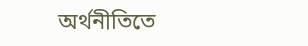অর্থনীতিতে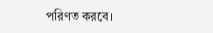পরিণত করবে।